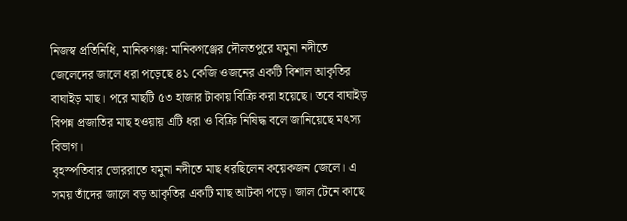নিজস্ব প্রতিনিধি, মানিকগঞ্জ: মানিকগঞ্জের দৌলতপুরে যমুনা নদীতে জেলেদের জালে ধরা পড়েছে ৪১ কেজি ওজনের একটি বিশাল আকৃতির বাঘাইড় মাছ। পরে মাছটি ৫৩ হাজার টাকায় বিক্রি করা হয়েছে। তবে বাঘাইড় বিপন্ন প্রজাতির মাছ হওয়ায় এটি ধরা ও বিক্রি নিষিদ্ধ বলে জানিয়েছে মৎস্য বিভাগ।
বৃহস্পতিবার ভোররাতে যমুনা নদীতে মাছ ধরছিলেন কয়েকজন জেলে। এ সময় তাঁদের জালে বড় আকৃতির একটি মাছ আটকা পড়ে। জাল টেনে কাছে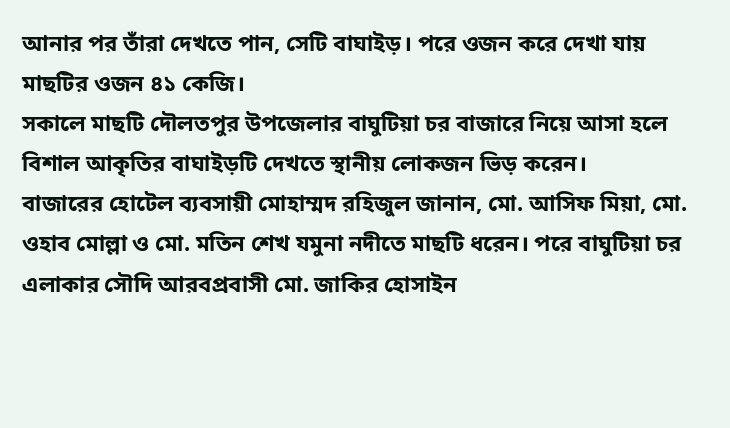আনার পর তাঁরা দেখতে পান, সেটি বাঘাইড়। পরে ওজন করে দেখা যায় মাছটির ওজন ৪১ কেজি।
সকালে মাছটি দৌলতপুর উপজেলার বাঘুটিয়া চর বাজারে নিয়ে আসা হলে বিশাল আকৃতির বাঘাইড়টি দেখতে স্থানীয় লোকজন ভিড় করেন।
বাজারের হোটেল ব্যবসায়ী মোহাম্মদ রহিজুল জানান, মো. আসিফ মিয়া, মো. ওহাব মোল্লা ও মো. মতিন শেখ যমুনা নদীতে মাছটি ধরেন। পরে বাঘুটিয়া চর এলাকার সৌদি আরবপ্রবাসী মো. জাকির হোসাইন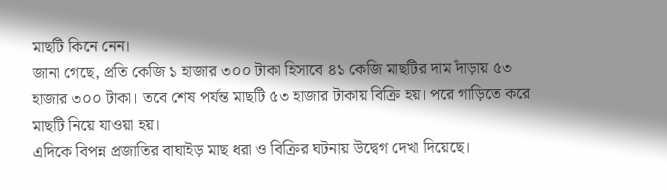মাছটি কিনে নেন।
জানা গেছে, প্রতি কেজি ১ হাজার ৩০০ টাকা হিসাবে ৪১ কেজি মাছটির দাম দাঁড়ায় ৫৩ হাজার ৩০০ টাকা। তবে শেষ পর্যন্ত মাছটি ৫৩ হাজার টাকায় বিক্রি হয়। পরে গাড়িতে করে মাছটি নিয়ে যাওয়া হয়।
এদিকে বিপন্ন প্রজাতির বাঘাইড় মাছ ধরা ও বিক্রির ঘটনায় উদ্বেগ দেখা দিয়েছে।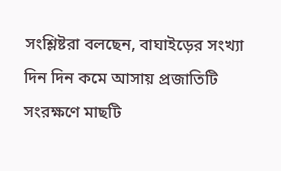সংশ্লিষ্টরা বলছেন, বাঘাইড়ের সংখ্যা দিন দিন কমে আসায় প্রজাতিটি সংরক্ষণে মাছটি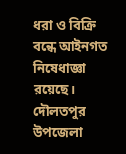ধরা ও বিক্রি বন্ধে আইনগত নিষেধাজ্ঞা রয়েছে।
দৌলতপুর উপজেলা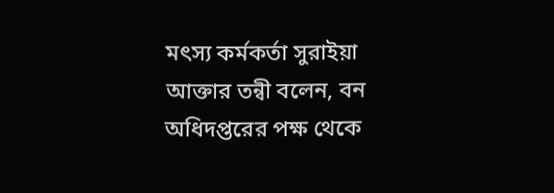মৎস্য কর্মকর্তা সুরাইয়া আক্তার তন্বী বলেন, বন অধিদপ্তরের পক্ষ থেকে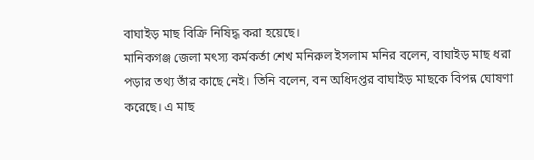বাঘাইড় মাছ বিক্রি নিষিদ্ধ করা হয়েছে।
মানিকগঞ্জ জেলা মৎস্য কর্মকর্তা শেখ মনিরুল ইসলাম মনির বলেন, বাঘাইড় মাছ ধরা পড়ার তথ্য তাঁর কাছে নেই। তিনি বলেন, বন অধিদপ্তর বাঘাইড় মাছকে বিপন্ন ঘোষণা করেছে। এ মাছ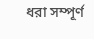ধরা সম্পূর্ণ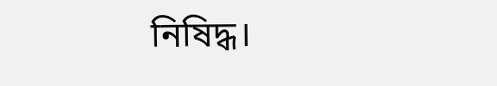নিষিদ্ধ।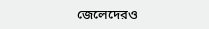জেলেদেরও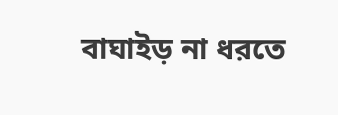বাঘাইড় না ধরতে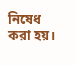নিষেধ করা হয়।